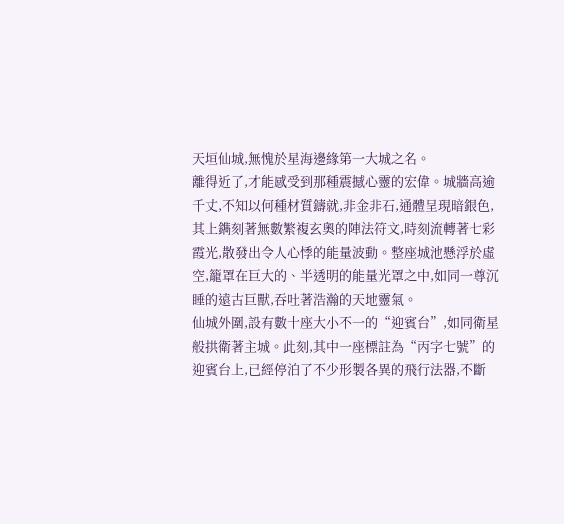天垣仙城,無愧於星海邊緣第一大城之名。
離得近了,才能感受到那種震撼心靈的宏偉。城牆高逾千丈,不知以何種材質鑄就,非金非石,通體呈現暗銀色,其上鐫刻著無數繁複玄奧的陣法符文,時刻流轉著七彩霞光,散發出令人心悸的能量波動。整座城池懸浮於虛空,籠罩在巨大的、半透明的能量光罩之中,如同一尊沉睡的遠古巨獸,吞吐著浩瀚的天地靈氣。
仙城外圍,設有數十座大小不一的“迎賓台”,如同衛星般拱衛著主城。此刻,其中一座標註為“丙字七號”的迎賓台上,已經停泊了不少形製各異的飛行法器,不斷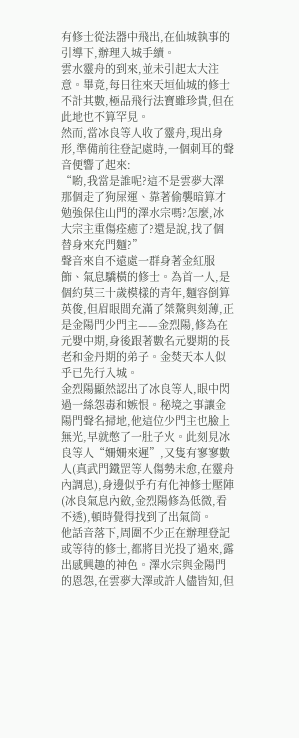有修士從法器中飛出,在仙城執事的引導下,辦理入城手續。
雲水靈舟的到來,並未引起太大注意。畢竟,每日往來天垣仙城的修士不計其數,極品飛行法寶雖珍貴,但在此地也不算罕見。
然而,當冰良等人收了靈舟,現出身形,準備前往登記處時,一個刺耳的聲音便響了起來:
“喲,我當是誰呢?這不是雲夢大澤那個走了狗屎運、靠著偷襲暗算才勉強保住山門的澤水宗嗎?怎麼,冰大宗主重傷痊癒了?還是說,找了個替身來充門麵?”
聲音來自不遠處一群身著金紅服飾、氣息驕橫的修士。為首一人,是個約莫三十歲模樣的青年,麵容倒算英俊,但眉眼間充滿了桀驁與刻薄,正是金陽門少門主——金烈陽,修為在元嬰中期,身後跟著數名元嬰期的長老和金丹期的弟子。金焚天本人似乎已先行入城。
金烈陽顯然認出了冰良等人,眼中閃過一絲怨毒和嫉恨。秘境之事讓金陽門聲名掃地,他這位少門主也臉上無光,早就憋了一肚子火。此刻見冰良等人“姍姍來遲”,又隻有寥寥數人(真武門鐵罡等人傷勢未愈,在靈舟內調息),身邊似乎冇有化神修士壓陣(冰良氣息內斂,金烈陽修為低微,看不透),頓時覺得找到了出氣筒。
他話音落下,周圍不少正在辦理登記或等待的修士,都將目光投了過來,露出感興趣的神色。澤水宗與金陽門的恩怨,在雲夢大澤或許人儘皆知,但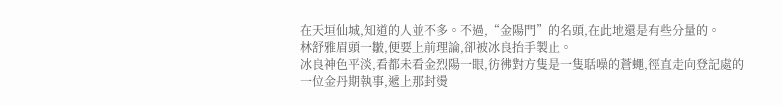在天垣仙城,知道的人並不多。不過,“金陽門”的名頭,在此地還是有些分量的。
林舒雅眉頭一皺,便要上前理論,卻被冰良抬手製止。
冰良神色平淡,看都未看金烈陽一眼,彷彿對方隻是一隻聒噪的蒼蠅,徑直走向登記處的一位金丹期執事,遞上那封燙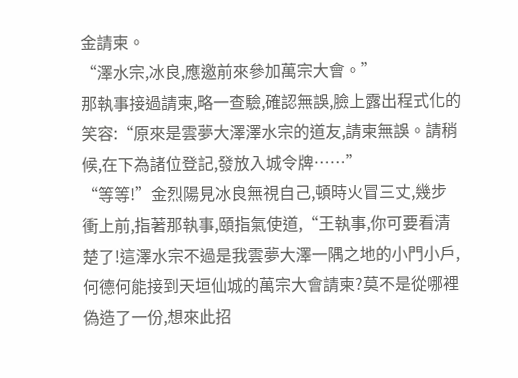金請柬。
“澤水宗,冰良,應邀前來參加萬宗大會。”
那執事接過請柬,略一查驗,確認無誤,臉上露出程式化的笑容:“原來是雲夢大澤澤水宗的道友,請柬無誤。請稍候,在下為諸位登記,發放入城令牌……”
“等等!”金烈陽見冰良無視自己,頓時火冒三丈,幾步衝上前,指著那執事,頤指氣使道,“王執事,你可要看清楚了!這澤水宗不過是我雲夢大澤一隅之地的小門小戶,何德何能接到天垣仙城的萬宗大會請柬?莫不是從哪裡偽造了一份,想來此招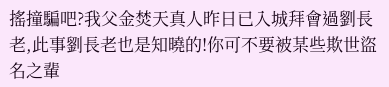搖撞騙吧?我父金焚天真人昨日已入城拜會過劉長老,此事劉長老也是知曉的!你可不要被某些欺世盜名之輩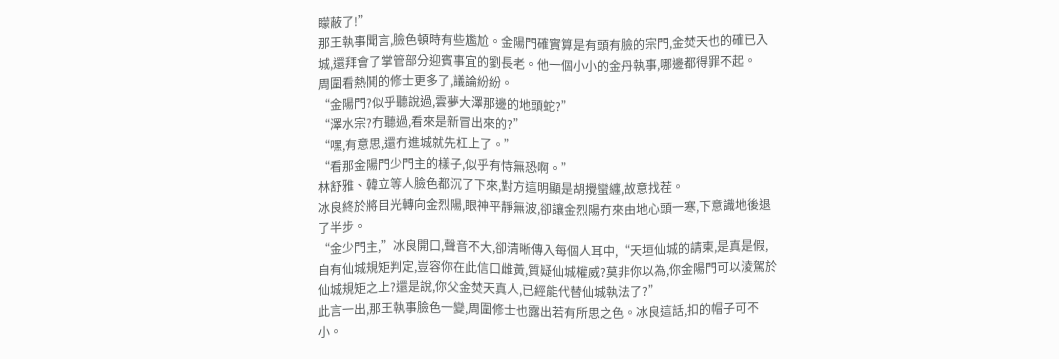矇蔽了!”
那王執事聞言,臉色頓時有些尷尬。金陽門確實算是有頭有臉的宗門,金焚天也的確已入城,還拜會了掌管部分迎賓事宜的劉長老。他一個小小的金丹執事,哪邊都得罪不起。
周圍看熱鬨的修士更多了,議論紛紛。
“金陽門?似乎聽說過,雲夢大澤那邊的地頭蛇?”
“澤水宗?冇聽過,看來是新冒出來的?”
“嘿,有意思,還冇進城就先杠上了。”
“看那金陽門少門主的樣子,似乎有恃無恐啊。”
林舒雅、韓立等人臉色都沉了下來,對方這明顯是胡攪蠻纏,故意找茬。
冰良終於將目光轉向金烈陽,眼神平靜無波,卻讓金烈陽冇來由地心頭一寒,下意識地後退了半步。
“金少門主,”冰良開口,聲音不大,卻清晰傳入每個人耳中,“天垣仙城的請柬,是真是假,自有仙城規矩判定,豈容你在此信口雌黃,質疑仙城權威?莫非你以為,你金陽門可以淩駕於仙城規矩之上?還是說,你父金焚天真人,已經能代替仙城執法了?”
此言一出,那王執事臉色一變,周圍修士也露出若有所思之色。冰良這話,扣的帽子可不小。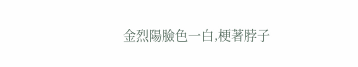金烈陽臉色一白,梗著脖子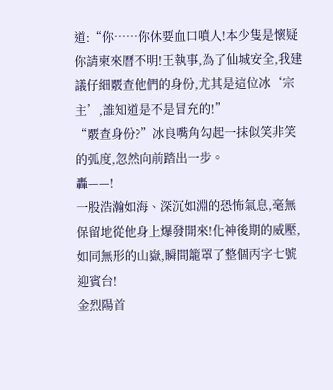道:“你……你休要血口噴人!本少隻是懷疑你請柬來曆不明!王執事,為了仙城安全,我建議仔細覈查他們的身份,尤其是這位冰‘宗主’,誰知道是不是冒充的!”
“覈查身份?”冰良嘴角勾起一抹似笑非笑的弧度,忽然向前踏出一步。
轟——!
一股浩瀚如海、深沉如淵的恐怖氣息,毫無保留地從他身上爆發開來!化神後期的威壓,如同無形的山嶽,瞬間籠罩了整個丙字七號迎賓台!
金烈陽首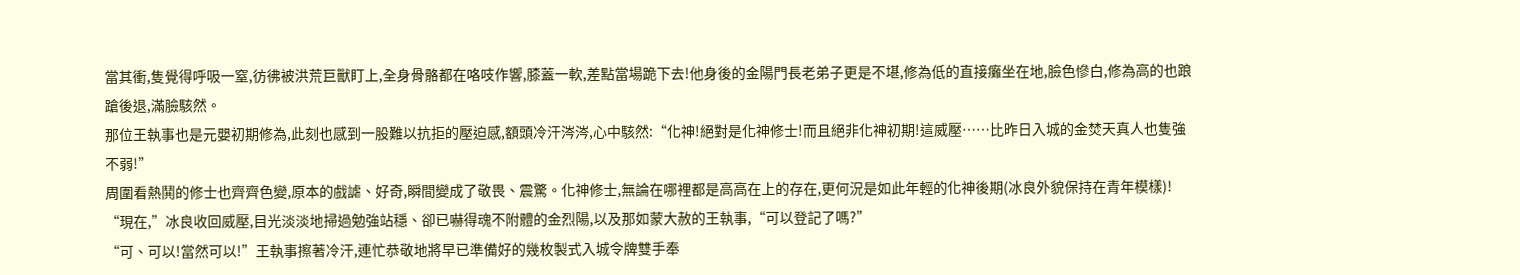當其衝,隻覺得呼吸一窒,彷彿被洪荒巨獸盯上,全身骨骼都在咯吱作響,膝蓋一軟,差點當場跪下去!他身後的金陽門長老弟子更是不堪,修為低的直接癱坐在地,臉色慘白,修為高的也踉蹌後退,滿臉駭然。
那位王執事也是元嬰初期修為,此刻也感到一股難以抗拒的壓迫感,額頭冷汗涔涔,心中駭然:“化神!絕對是化神修士!而且絕非化神初期!這威壓……比昨日入城的金焚天真人也隻強不弱!”
周圍看熱鬨的修士也齊齊色變,原本的戲謔、好奇,瞬間變成了敬畏、震驚。化神修士,無論在哪裡都是高高在上的存在,更何況是如此年輕的化神後期(冰良外貌保持在青年模樣)!
“現在,”冰良收回威壓,目光淡淡地掃過勉強站穩、卻已嚇得魂不附體的金烈陽,以及那如蒙大赦的王執事,“可以登記了嗎?”
“可、可以!當然可以!”王執事擦著冷汗,連忙恭敬地將早已準備好的幾枚製式入城令牌雙手奉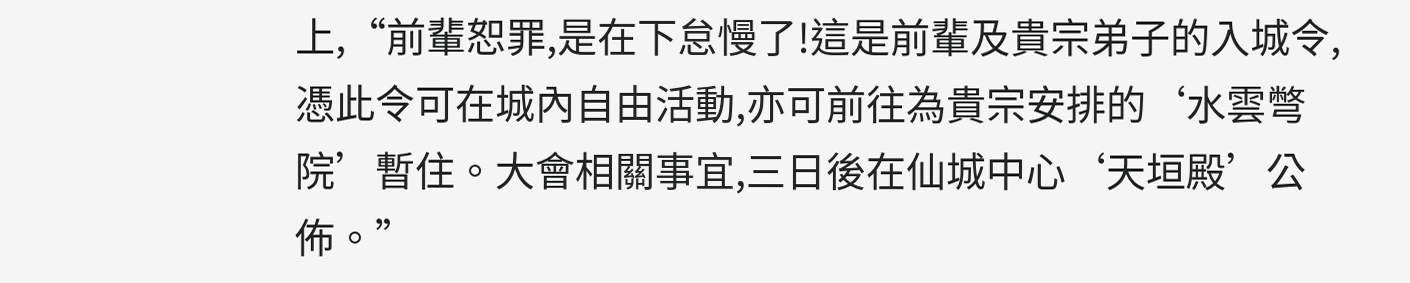上,“前輩恕罪,是在下怠慢了!這是前輩及貴宗弟子的入城令,憑此令可在城內自由活動,亦可前往為貴宗安排的‘水雲彆院’暫住。大會相關事宜,三日後在仙城中心‘天垣殿’公佈。”